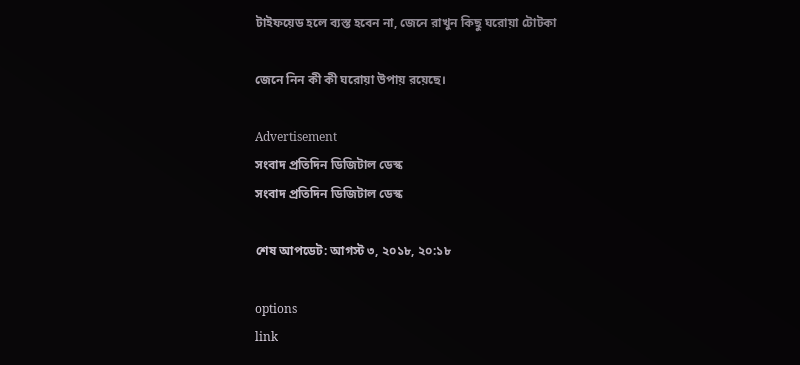টাইফয়েড হলে ব্যস্ত হবেন না, জেনে রাখুন কিছু ঘরোয়া টোটকা

জেনে নিন কী কী ঘরোয়া উপায় রয়েছে।

Advertisement
সংবাদ প্রতিদিন ডিজিটাল ডেস্ক
সংবাদ প্রতিদিন ডিজিটাল ডেস্ক

শেষ আপডেট: আগস্ট ৩, ২০১৮, ২০:১৮

options
link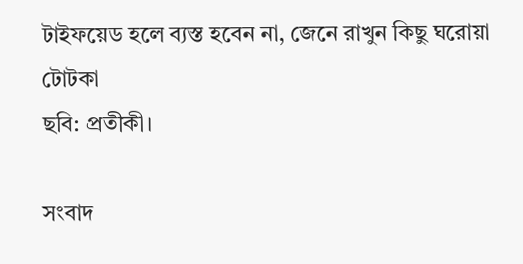টাইফয়েড হলে ব্যস্ত হবেন না, জেনে রাখুন কিছু ঘরোয়া টোটকা
ছবি: প্রতীকী।

সংবাদ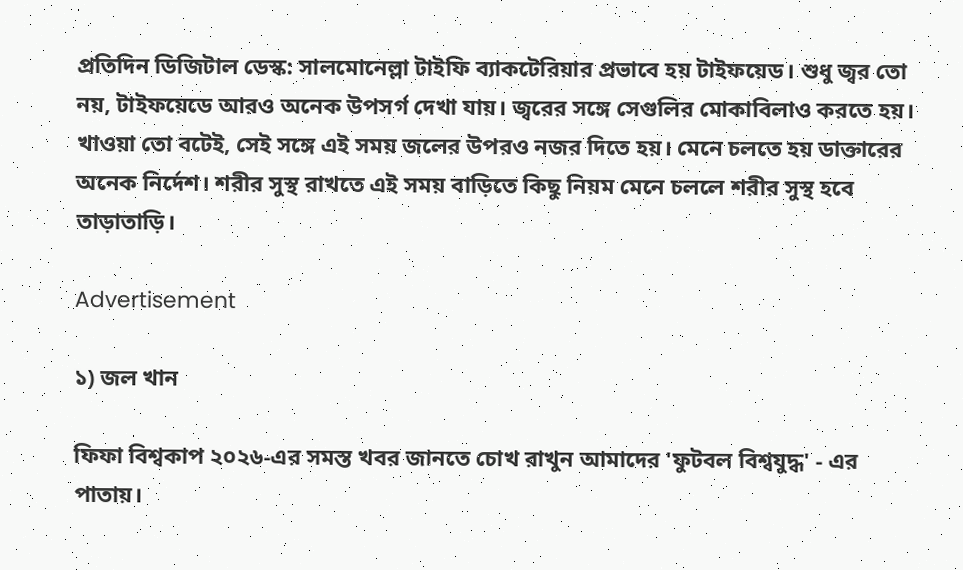প্রতিদিন ডিজিটাল ডেস্ক: সালমোনেল্লা টাইফি ব্যাকটেরিয়ার প্রভাবে হয় টাইফয়েড। শুধু জ্বর তো নয়, টাইফয়েডে আরও অনেক উপসর্গ দেখা যায়। জ্বরের সঙ্গে সেগুলির মোকাবিলাও করতে হয়। খাওয়া তো বটেই, সেই সঙ্গে এই সময় জলের উপরও নজর দিতে হয়। মেনে চলতে হয় ডাক্তারের অনেক নির্দেশ। শরীর সুস্থ রাখতে এই সময় বাড়িতে কিছু নিয়ম মেনে চললে শরীর সুস্থ হবে তাড়াতাড়ি।

Advertisement

১) জল খান

ফিফা বিশ্বকাপ ২০২৬-এর সমস্ত খবর জানতে চোখ রাখুন আমাদের 'ফুটবল বিশ্বযুদ্ধ' - এর পাতায়।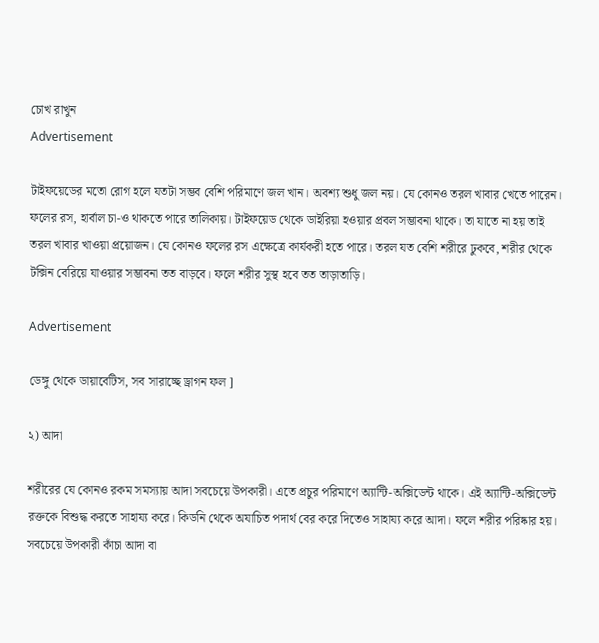চোখ রাখুন
Advertisement

টাইফয়েডের মতো রোগ হলে যতটা সম্ভব বেশি পরিমাণে জল খান। অবশ্য শুধু জল নয়। যে কোনও তরল খাবার খেতে পারেন। ফলের রস, হার্বাল চা-ও থাকতে পারে তালিকায়। টাইফয়েড থেকে ডাইরিয়া হওয়ার প্রবল সম্ভাবনা থাকে। তা যাতে না হয় তাই তরল খাবার খাওয়া প্রয়োজন। যে কোনও ফলের রস এক্ষেত্রে কার্যকরী হতে পারে। তরল যত বেশি শরীরে ঢুকবে, শরীর থেকে টক্সিন বেরিয়ে যাওয়ার সম্ভাবনা তত বাড়বে। ফলে শরীর সুস্থ হবে তত তাড়াতাড়ি।

Advertisement

ডেঙ্গু থেকে ডায়াবেটিস, সব সারাচ্ছে ড্রাগন ফল ]

২) আদা

শরীরের যে কোনও রকম সমস্যায় আদা সবচেয়ে উপকারী। এতে প্রচুর পরিমাণে অ্যান্টি-অক্সিডেন্ট থাকে। এই অ্যান্টি-অক্সিডেন্ট রক্তকে বিশুদ্ধ করতে সাহায্য করে। কিডনি থেকে অযাচিত পদার্থ বের করে দিতেও সাহায্য করে আদা। ফলে শরীর পরিষ্কার হয়। সবচেয়ে উপকারী কাঁচা আদা বা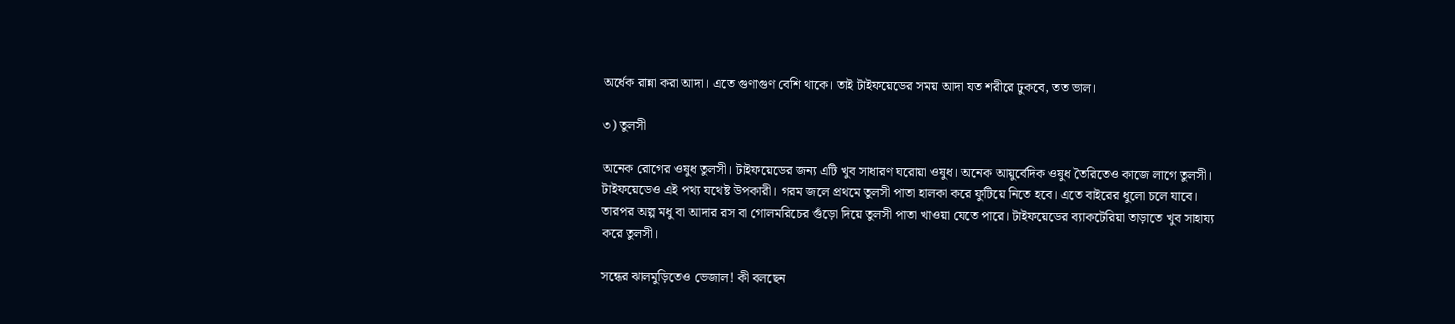অর্ধেক রান্না করা আদা। এতে গুণাগুণ বেশি থাকে। তাই টাইফয়েডের সময় আদা যত শরীরে ঢুকবে, তত ভাল।

৩) তুলসী

অনেক রোগের ওষুধ তুলসী। টাইফয়েডের জন্য এটি খুব সাধারণ ঘরোয়া ওষুধ। অনেক আয়ুর্বেদিক ওষুধ তৈরিতেও কাজে লাগে তুলসী। টাইফয়েডেও এই পথ্য যথেষ্ট উপকারী। গরম জলে প্রথমে তুলসী পাতা হালকা করে ফুটিয়ে নিতে হবে। এতে বাইরের ধুলো চলে যাবে। তারপর অল্প মধু বা আদার রস বা গোলমরিচের গুঁড়ো দিয়ে তুলসী পাতা খাওয়া যেতে পারে। টাইফয়েডের ব্যাকটেরিয়া তাড়াতে খুব সাহায্য করে তুলসী।

সন্ধের ঝালমুড়িতেও ভেজাল! কী বলছেন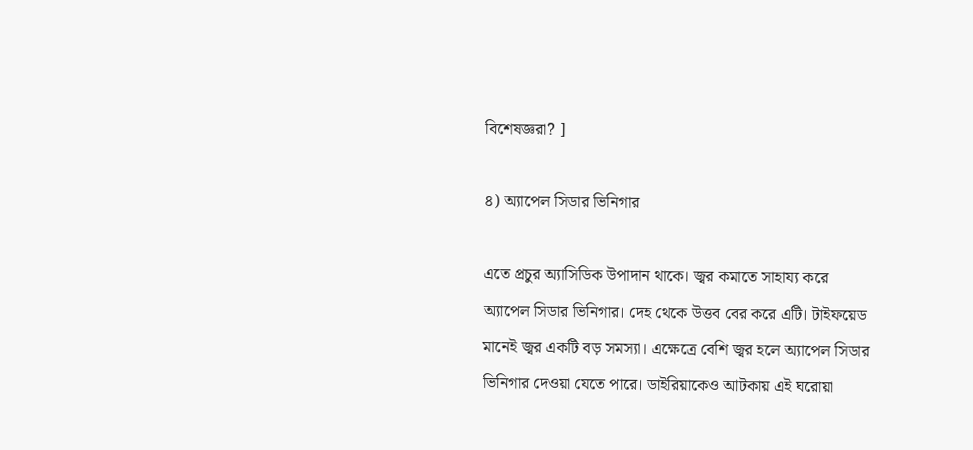বিশেষজ্ঞরা? ]

৪) অ্যাপেল সিডার ভিনিগার

এতে প্রচুর অ্যাসিডিক উপাদান থাকে। জ্বর কমাতে সাহায্য করে অ্যাপেল সিডার ভিনিগার। দেহ থেকে উত্তব বের করে এটি। টাইফয়েড মানেই জ্বর একটি বড় সমস্যা। এক্ষেত্রে বেশি জ্বর হলে অ্যাপেল সিডার ভিনিগার দেওয়া যেতে পারে। ডাইরিয়াকেও আটকায় এই ঘরোয়া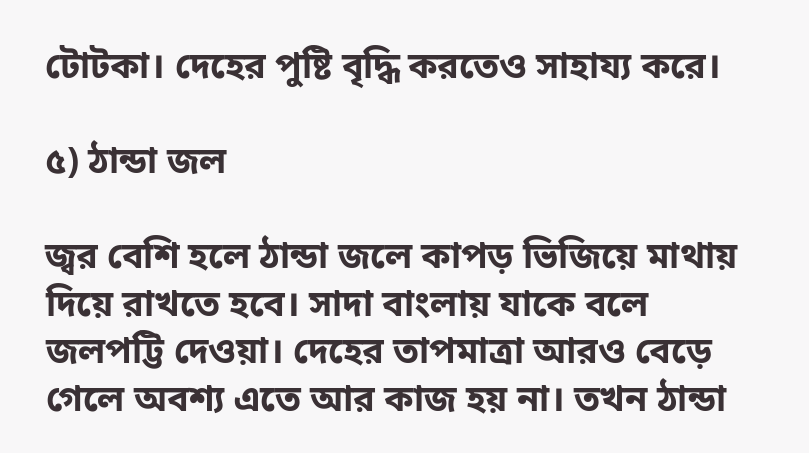টোটকা। দেহের পুষ্টি বৃদ্ধি করতেও সাহায্য করে।

৫) ঠান্ডা জল

জ্বর বেশি হলে ঠান্ডা জলে কাপড় ভিজিয়ে মাথায় দিয়ে রাখতে হবে। সাদা বাংলায় যাকে বলে জলপট্টি দেওয়া। দেহের তাপমাত্রা আরও বেড়ে গেলে অবশ্য এতে আর কাজ হয় না। তখন ঠান্ডা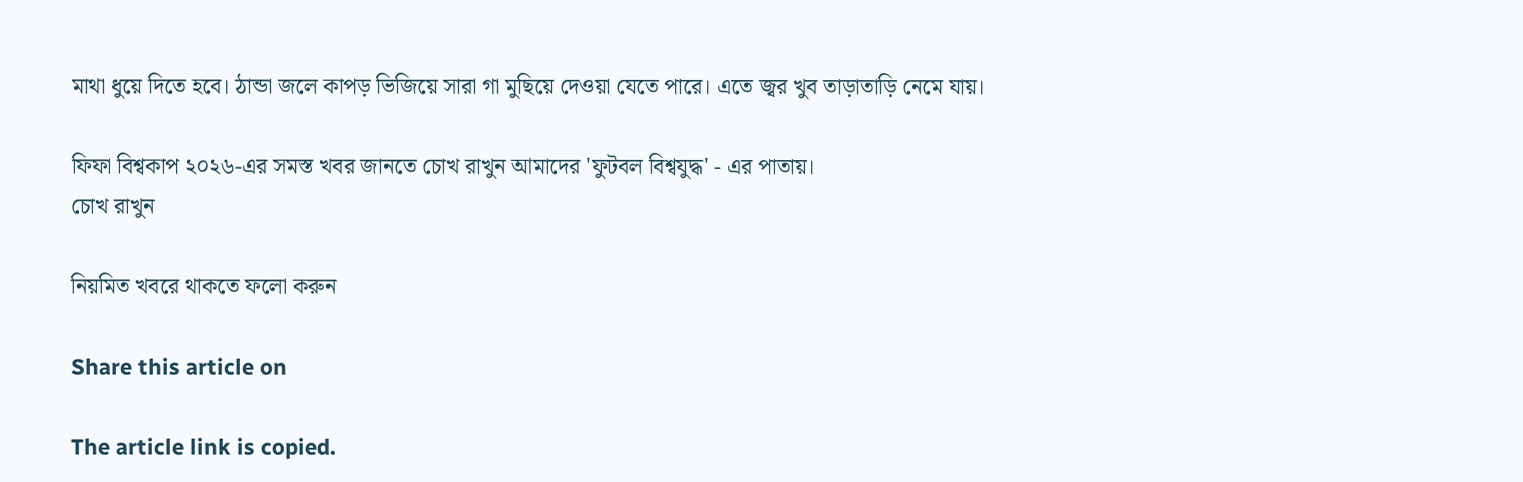মাথা ধুয়ে দিতে হবে। ঠান্ডা জলে কাপড় ভিজিয়ে সারা গা মুছিয়ে দেওয়া যেতে পারে। এতে জ্বর খুব তাড়াতাড়ি নেমে যায়।

ফিফা বিশ্বকাপ ২০২৬-এর সমস্ত খবর জানতে চোখ রাখুন আমাদের 'ফুটবল বিশ্বযুদ্ধ' - এর পাতায়।
চোখ রাখুন

নিয়মিত খবরে থাকতে ফলো করুন

Share this article on

The article link is copied.